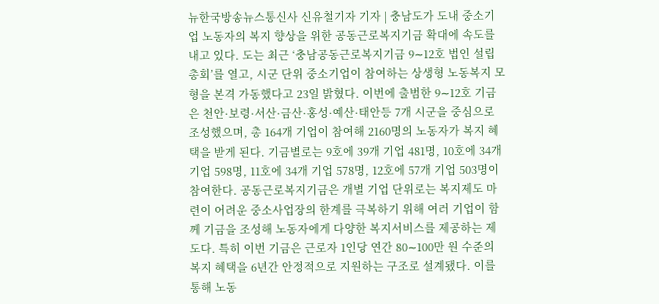뉴한국방송뉴스통신사 신유철기자 기자 | 충남도가 도내 중소기업 노동자의 복지 향상을 위한 공동근로복지기금 확대에 속도를 내고 있다. 도는 최근 ‘충남공동근로복지기금 9∼12호 법인 설립 총회’를 열고, 시군 단위 중소기업이 참여하는 상생형 노동복지 모형을 본격 가동했다고 23일 밝혔다. 이번에 출범한 9∼12호 기금은 천안·보령·서산·금산·홍성·예산·태안등 7개 시군을 중심으로 조성했으며, 총 164개 기업이 참여해 2160명의 노동자가 복지 혜택을 받게 된다. 기금별로는 9호에 39개 기업 481명, 10호에 34개 기업 598명, 11호에 34개 기업 578명, 12호에 57개 기업 503명이 참여한다. 공동근로복지기금은 개별 기업 단위로는 복지제도 마련이 어려운 중소사업장의 한계를 극복하기 위해 여러 기업이 함께 기금을 조성해 노동자에게 다양한 복지서비스를 제공하는 제도다. 특히 이번 기금은 근로자 1인당 연간 80∼100만 원 수준의 복지 혜택을 6년간 안정적으로 지원하는 구조로 설계됐다. 이를 통해 노동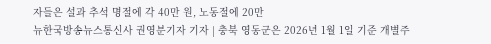자들은 설과 추석 명절에 각 40만 원, 노동절에 20만
뉴한국방송뉴스통신사 권영분기자 기자 | 충북 영동군은 2026년 1월 1일 기준 개별주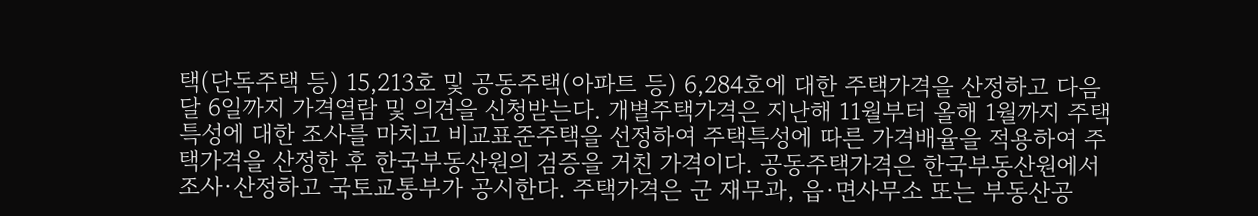택(단독주택 등) 15,213호 및 공동주택(아파트 등) 6,284호에 대한 주택가격을 산정하고 다음 달 6일까지 가격열람 및 의견을 신청받는다. 개별주택가격은 지난해 11월부터 올해 1월까지 주택특성에 대한 조사를 마치고 비교표준주택을 선정하여 주택특성에 따른 가격배율을 적용하여 주택가격을 산정한 후 한국부동산원의 검증을 거친 가격이다. 공동주택가격은 한국부동산원에서 조사·산정하고 국토교통부가 공시한다. 주택가격은 군 재무과, 읍·면사무소 또는 부동산공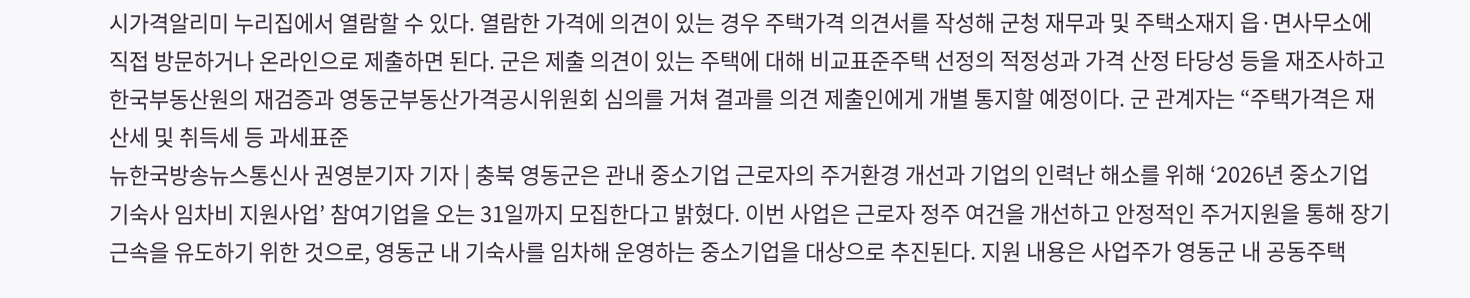시가격알리미 누리집에서 열람할 수 있다. 열람한 가격에 의견이 있는 경우 주택가격 의견서를 작성해 군청 재무과 및 주택소재지 읍·면사무소에 직접 방문하거나 온라인으로 제출하면 된다. 군은 제출 의견이 있는 주택에 대해 비교표준주택 선정의 적정성과 가격 산정 타당성 등을 재조사하고 한국부동산원의 재검증과 영동군부동산가격공시위원회 심의를 거쳐 결과를 의견 제출인에게 개별 통지할 예정이다. 군 관계자는 “주택가격은 재산세 및 취득세 등 과세표준
뉴한국방송뉴스통신사 권영분기자 기자 | 충북 영동군은 관내 중소기업 근로자의 주거환경 개선과 기업의 인력난 해소를 위해 ‘2026년 중소기업 기숙사 임차비 지원사업’ 참여기업을 오는 31일까지 모집한다고 밝혔다. 이번 사업은 근로자 정주 여건을 개선하고 안정적인 주거지원을 통해 장기근속을 유도하기 위한 것으로, 영동군 내 기숙사를 임차해 운영하는 중소기업을 대상으로 추진된다. 지원 내용은 사업주가 영동군 내 공동주택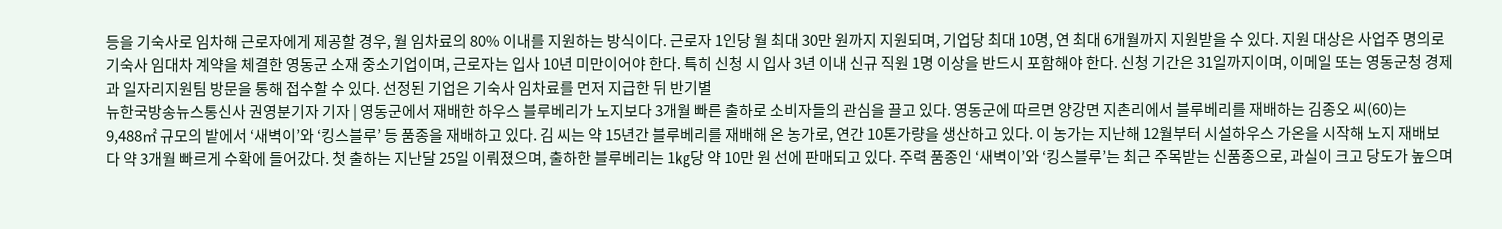등을 기숙사로 임차해 근로자에게 제공할 경우, 월 임차료의 80% 이내를 지원하는 방식이다. 근로자 1인당 월 최대 30만 원까지 지원되며, 기업당 최대 10명, 연 최대 6개월까지 지원받을 수 있다. 지원 대상은 사업주 명의로 기숙사 임대차 계약을 체결한 영동군 소재 중소기업이며, 근로자는 입사 10년 미만이어야 한다. 특히 신청 시 입사 3년 이내 신규 직원 1명 이상을 반드시 포함해야 한다. 신청 기간은 31일까지이며, 이메일 또는 영동군청 경제과 일자리지원팀 방문을 통해 접수할 수 있다. 선정된 기업은 기숙사 임차료를 먼저 지급한 뒤 반기별
뉴한국방송뉴스통신사 권영분기자 기자 | 영동군에서 재배한 하우스 블루베리가 노지보다 3개월 빠른 출하로 소비자들의 관심을 끌고 있다. 영동군에 따르면 양강면 지촌리에서 블루베리를 재배하는 김종오 씨(60)는 9,488㎡ 규모의 밭에서 ‘새벽이’와 ‘킹스블루’ 등 품종을 재배하고 있다. 김 씨는 약 15년간 블루베리를 재배해 온 농가로, 연간 10톤가량을 생산하고 있다. 이 농가는 지난해 12월부터 시설하우스 가온을 시작해 노지 재배보다 약 3개월 빠르게 수확에 들어갔다. 첫 출하는 지난달 25일 이뤄졌으며, 출하한 블루베리는 1㎏당 약 10만 원 선에 판매되고 있다. 주력 품종인 ‘새벽이’와 ‘킹스블루’는 최근 주목받는 신품종으로, 과실이 크고 당도가 높으며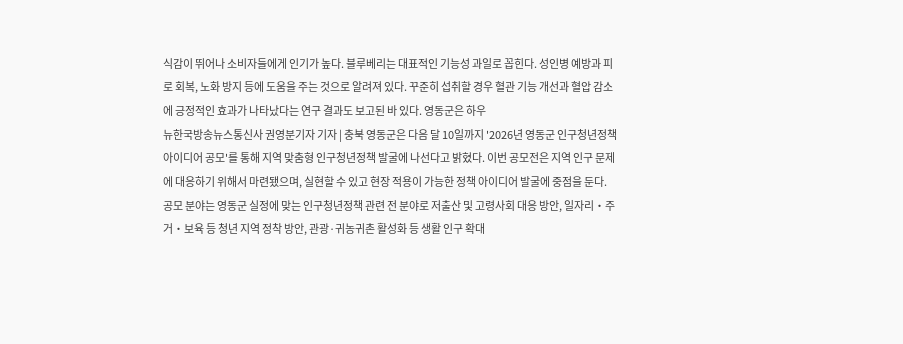식감이 뛰어나 소비자들에게 인기가 높다. 블루베리는 대표적인 기능성 과일로 꼽힌다. 성인병 예방과 피로 회복, 노화 방지 등에 도움을 주는 것으로 알려져 있다. 꾸준히 섭취할 경우 혈관 기능 개선과 혈압 감소에 긍정적인 효과가 나타났다는 연구 결과도 보고된 바 있다. 영동군은 하우
뉴한국방송뉴스통신사 권영분기자 기자 | 충북 영동군은 다음 달 10일까지 '2026년 영동군 인구청년정책 아이디어 공모'를 통해 지역 맞춤형 인구청년정책 발굴에 나선다고 밝혔다. 이번 공모전은 지역 인구 문제에 대응하기 위해서 마련됐으며, 실현할 수 있고 현장 적용이 가능한 정책 아이디어 발굴에 중점을 둔다. 공모 분야는 영동군 실정에 맞는 인구청년정책 관련 전 분야로 저출산 및 고령사회 대응 방안, 일자리‧주거‧보육 등 청년 지역 정착 방안, 관광·귀농귀촌 활성화 등 생활 인구 확대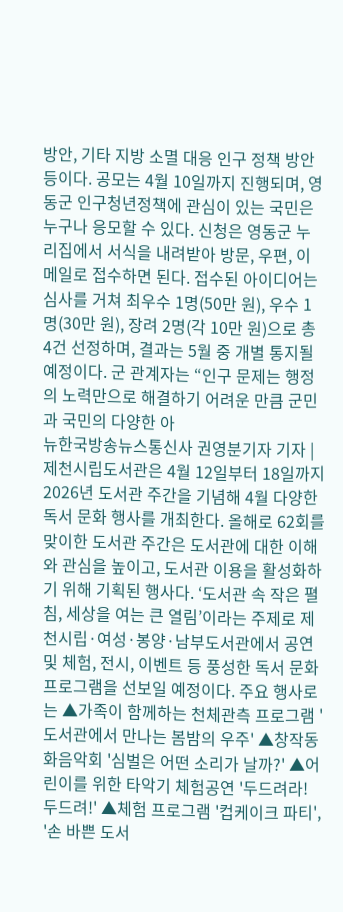방안, 기타 지방 소멸 대응 인구 정책 방안 등이다. 공모는 4월 10일까지 진행되며, 영동군 인구청년정책에 관심이 있는 국민은 누구나 응모할 수 있다. 신청은 영동군 누리집에서 서식을 내려받아 방문, 우편, 이메일로 접수하면 된다. 접수된 아이디어는 심사를 거쳐 최우수 1명(50만 원), 우수 1명(30만 원), 장려 2명(각 10만 원)으로 총 4건 선정하며, 결과는 5월 중 개별 통지될 예정이다. 군 관계자는 “인구 문제는 행정의 노력만으로 해결하기 어려운 만큼 군민과 국민의 다양한 아
뉴한국방송뉴스통신사 권영분기자 기자 | 제천시립도서관은 4월 12일부터 18일까지 2026년 도서관 주간을 기념해 4월 다양한 독서 문화 행사를 개최한다. 올해로 62회를 맞이한 도서관 주간은 도서관에 대한 이해와 관심을 높이고, 도서관 이용을 활성화하기 위해 기획된 행사다. ‘도서관 속 작은 펼침, 세상을 여는 큰 열림’이라는 주제로 제천시립·여성·봉양·남부도서관에서 공연 및 체험, 전시, 이벤트 등 풍성한 독서 문화 프로그램을 선보일 예정이다. 주요 행사로는 ▲가족이 함께하는 천체관측 프로그램 '도서관에서 만나는 봄밤의 우주' ▲창작동화음악회 '심벌은 어떤 소리가 날까?' ▲어린이를 위한 타악기 체험공연 '두드려라! 두드려!' ▲체험 프로그램 '컵케이크 파티', '손 바쁜 도서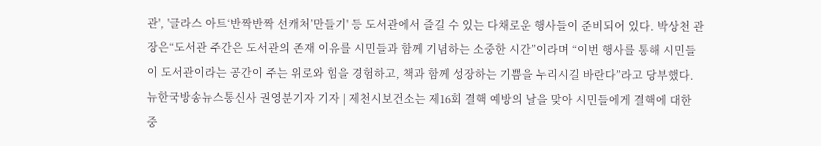관', '글라스 아트‘반짝반짝 선캐처’만들기' 등 도서관에서 즐길 수 있는 다채로운 행사들이 준비되어 있다. 박상천 관장은“도서관 주간은 도서관의 존재 이유를 시민들과 함께 기념하는 소중한 시간”이라며 “이번 행사를 통해 시민들이 도서관이라는 공간이 주는 위로와 힘을 경험하고, 책과 함께 성장하는 기쁨을 누리시길 바란다”라고 당부했다.
뉴한국방송뉴스통신사 권영분기자 기자 | 제천시보건소는 제16회 결핵 예방의 날을 맞아 시민들에게 결핵에 대한 중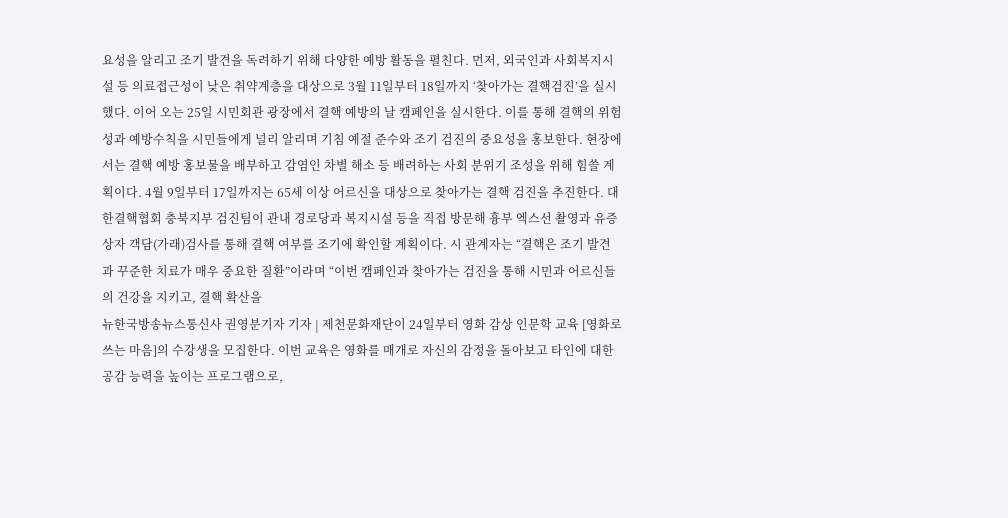요성을 알리고 조기 발견을 독려하기 위해 다양한 예방 활동을 펼친다. 먼저, 외국인과 사회복지시설 등 의료접근성이 낮은 취약계층을 대상으로 3월 11일부터 18일까지 ‘찾아가는 결핵검진’을 실시했다. 이어 오는 25일 시민회관 광장에서 결핵 예방의 날 캠페인을 실시한다. 이를 통해 결핵의 위험성과 예방수칙을 시민들에게 널리 알리며 기침 예절 준수와 조기 검진의 중요성을 홍보한다. 현장에서는 결핵 예방 홍보물을 배부하고 감염인 차별 해소 등 배려하는 사회 분위기 조성을 위해 힘쓸 계획이다. 4월 9일부터 17일까지는 65세 이상 어르신을 대상으로 찾아가는 결핵 검진을 추진한다. 대한결핵협회 충북지부 검진팀이 관내 경로당과 복지시설 등을 직접 방문해 흉부 엑스선 촬영과 유증상자 객담(가래)검사를 통해 결핵 여부를 조기에 확인할 계획이다. 시 관계자는 “결핵은 조기 발견과 꾸준한 치료가 매우 중요한 질환”이라며 “이번 캠페인과 찾아가는 검진을 통해 시민과 어르신들의 건강을 지키고, 결핵 확산을
뉴한국방송뉴스통신사 권영분기자 기자 | 제천문화재단이 24일부터 영화 감상 인문학 교육 [영화로 쓰는 마음]의 수강생을 모집한다. 이번 교육은 영화를 매개로 자신의 감정을 돌아보고 타인에 대한 공감 능력을 높이는 프로그램으로,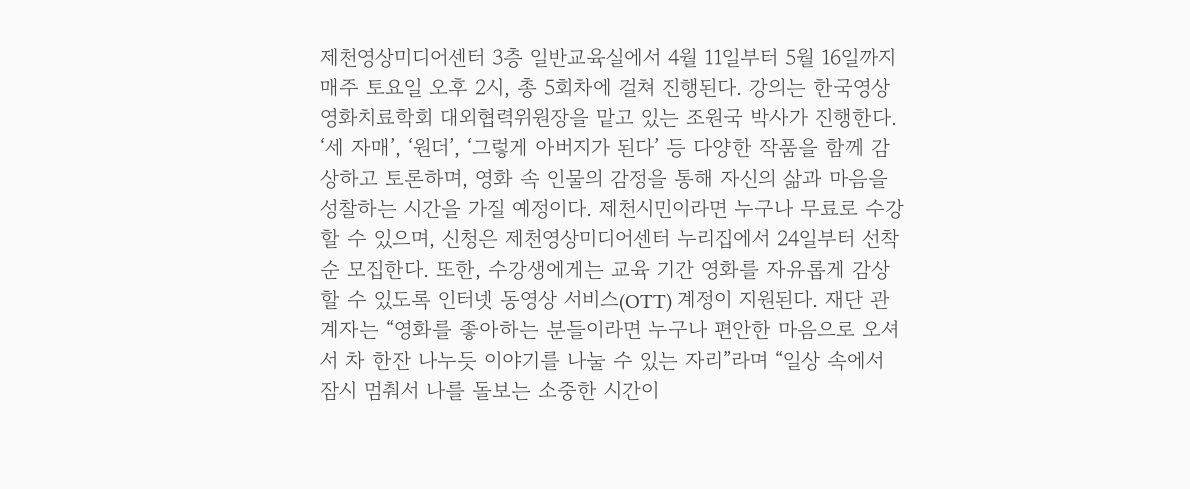제천영상미디어센터 3층 일반교육실에서 4월 11일부터 5월 16일까지 매주 토요일 오후 2시, 총 5회차에 걸쳐 진행된다. 강의는 한국영상영화치료학회 대외협력위원장을 맡고 있는 조원국 박사가 진행한다. ‘세 자매’, ‘원더’, ‘그렇게 아버지가 된다’ 등 다양한 작품을 함께 감상하고 토론하며, 영화 속 인물의 감정을 통해 자신의 삶과 마음을 성찰하는 시간을 가질 예정이다. 제천시민이라면 누구나 무료로 수강할 수 있으며, 신청은 제천영상미디어센터 누리집에서 24일부터 선착순 모집한다. 또한, 수강생에게는 교육 기간 영화를 자유롭게 감상할 수 있도록 인터넷 동영상 서비스(OTT) 계정이 지원된다. 재단 관계자는 “영화를 좋아하는 분들이라면 누구나 편안한 마음으로 오셔서 차 한잔 나누듯 이야기를 나눌 수 있는 자리”라며 “일상 속에서 잠시 멈춰서 나를 돌보는 소중한 시간이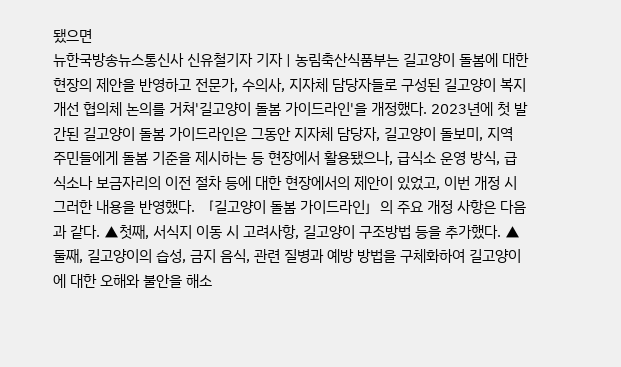됐으면
뉴한국방송뉴스통신사 신유철기자 기자 | 농림축산식품부는 길고양이 돌봄에 대한 현장의 제안을 반영하고 전문가, 수의사, 지자체 담당자들로 구성된 길고양이 복지개선 협의체 논의를 거쳐'길고양이 돌봄 가이드라인'을 개정했다. 2023년에 첫 발간된 길고양이 돌봄 가이드라인은 그동안 지자체 담당자, 길고양이 돌보미, 지역 주민들에게 돌봄 기준을 제시하는 등 현장에서 활용됐으나, 급식소 운영 방식, 급식소나 보금자리의 이전 절차 등에 대한 현장에서의 제안이 있었고, 이번 개정 시 그러한 내용을 반영했다. 「길고양이 돌봄 가이드라인」의 주요 개정 사항은 다음과 같다. ▲첫째, 서식지 이동 시 고려사항, 길고양이 구조방법 등을 추가했다. ▲둘째, 길고양이의 습성, 금지 음식, 관련 질병과 예방 방법을 구체화하여 길고양이에 대한 오해와 불안을 해소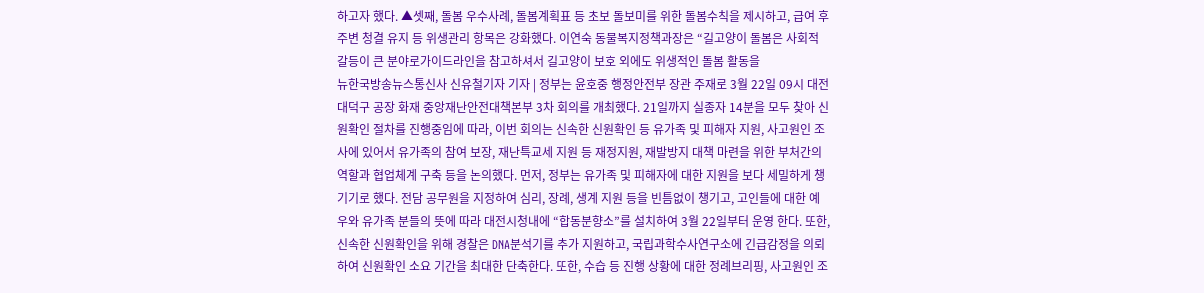하고자 했다. ▲셋째, 돌봄 우수사례, 돌봄계획표 등 초보 돌보미를 위한 돌봄수칙을 제시하고, 급여 후 주변 청결 유지 등 위생관리 항목은 강화했다. 이연숙 동물복지정책과장은 “길고양이 돌봄은 사회적 갈등이 큰 분야로가이드라인을 참고하셔서 길고양이 보호 외에도 위생적인 돌봄 활동을
뉴한국방송뉴스통신사 신유철기자 기자 | 정부는 윤호중 행정안전부 장관 주재로 3월 22일 09시 대전 대덕구 공장 화재 중앙재난안전대책본부 3차 회의를 개최했다. 21일까지 실종자 14분을 모두 찾아 신원확인 절차를 진행중임에 따라, 이번 회의는 신속한 신원확인 등 유가족 및 피해자 지원, 사고원인 조사에 있어서 유가족의 참여 보장, 재난특교세 지원 등 재정지원, 재발방지 대책 마련을 위한 부처간의 역할과 협업체계 구축 등을 논의했다. 먼저, 정부는 유가족 및 피해자에 대한 지원을 보다 세밀하게 챙기기로 했다. 전담 공무원을 지정하여 심리, 장례, 생계 지원 등을 빈틈없이 챙기고, 고인들에 대한 예우와 유가족 분들의 뜻에 따라 대전시청내에 “합동분향소”를 설치하여 3월 22일부터 운영 한다. 또한, 신속한 신원확인을 위해 경찰은 DNA분석기를 추가 지원하고, 국립과학수사연구소에 긴급감정을 의뢰하여 신원확인 소요 기간을 최대한 단축한다. 또한, 수습 등 진행 상황에 대한 정례브리핑, 사고원인 조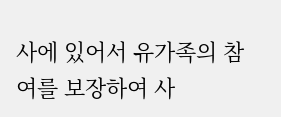사에 있어서 유가족의 참여를 보장하여 사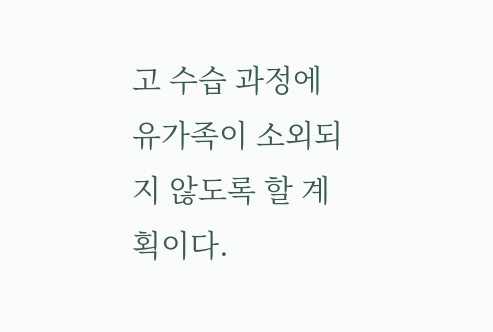고 수습 과정에 유가족이 소외되지 않도록 할 계획이다.